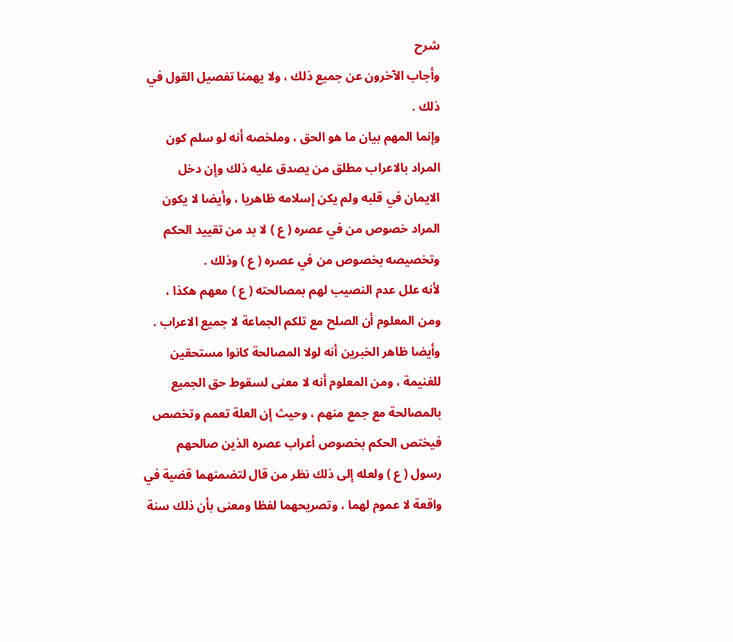شرح
وأجاب الآخرون عن جميع ذلك ، ولا يهمنا تفصيل القول في ذلك .
وإنما المهم بيان ما هو الحق ، وملخصه أنه لو سلم كون المراد بالاعراب مطلق من يصدق عليه ذلك وإن دخل الايمان في قلبه ولم يكن إسلامه ظاهريا ، وأيضا لا يكون المراد خصوص من في عصره ( ع ) لا بد من تقييد الحكم وتخصيصه بخصوص من في عصره ( ع ) وذلك .
لأنه علل عدم النصيب لهم بمصالحته ( ع ) معهم هكذا ، ومن المعلوم أن الصلح مع تلكم الجماعة لا جميع الاعراب .
وأيضا ظاهر الخبرين أنه لولا المصالحة كانوا مستحقين للغنيمة ، ومن المعلوم أنه لا معنى لسقوط حق الجميع بالمصالحة مع جمع منهم ، وحيث إن العلة تعمم وتخصص فيختص الحكم بخصوص أعراب عصره الذين صالحهم رسول ( ع ) ولعله إلى ذلك نظر من قال لتضمنهما قضية في واقعة لا عموم لهما ، وتصريحهما لفظا ومعنى بأن ذلك سنة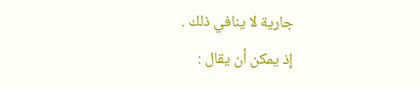جارية لا ينافي ذلك .
إذ يمكن أن يقال :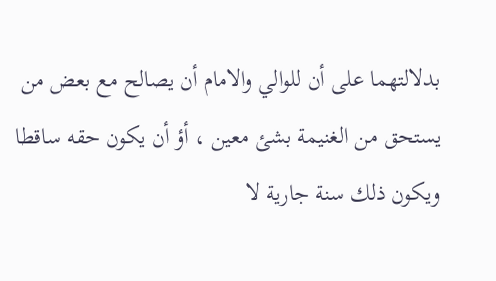بدلالتهما على أن للوالي والامام أن يصالح مع بعض من يستحق من الغنيمة بشئ معين ، أؤ أن يكون حقه ساقطا ويكون ذلك سنة جارية لا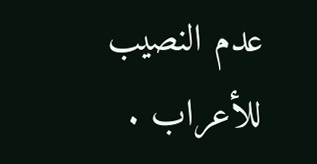عدم النصيب للأعراب .